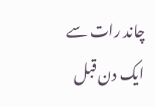چاند رات سے ایک دن قبل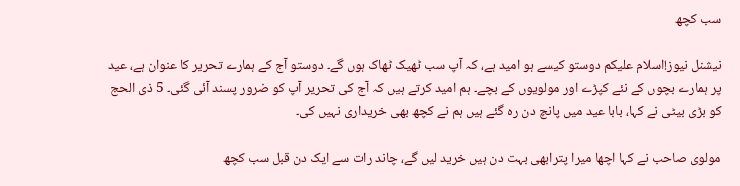سب کچھ

نیشنل نیوز!اسلام علیکم دوستو کیسے ہو امید ہے، کہ آپ سب ٹھیک ٹھاک ہوں گے۔ دوستو آج کے ہمارے تحریر کا عنوان ہے، عید پر ہمارے بچوں کے نئے کپڑے اور مولویوں کے بچے۔ ہم امید کرتے ہیں کہ آج کی تحریر آپ کو ضرور پسند آئی گئی۔ 5 ذی الحج کو بڑی بیٹی نے کہا، بابا عید میں پانچ دن رہ گئے ہیں ہم نے کچھ بھی خریداری نہیں کی۔

مولوی صاحب نے کہا اچھا میرا پترابھی بہت دن ہیں خرید لیں گے، چاند رات سے ایک دن قبل سب کچھ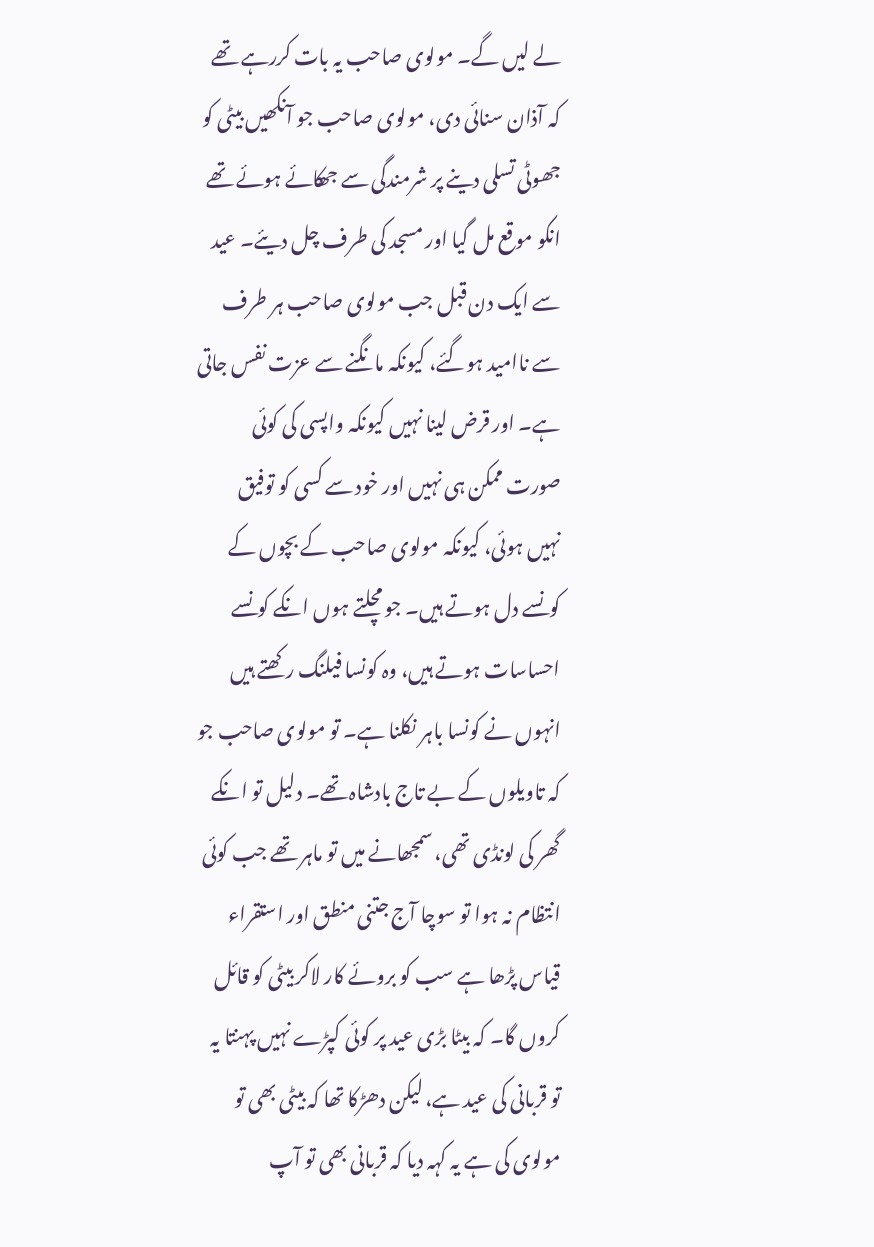لے لیں گے۔ مولوی صاحب یہ بات کررہے تھے کہ آذان سنائی دی، مولوی صاحب جو آنکھیں بیٹی کو جھوٹی تسلی دینے پر شرمندگی سے جھکائے ہوئے تھے انکو موقع مل گیا اور مسجد کی طرف چل دیئے۔ عید سے ایک دن قبل جب مولوی صاحب ہر طرف سے ناامید ہوگئے، کیونکہ مانگنے سے عزت نفس جاتی ہے۔ اور قرض لینا نہیں کیونکہ واپسی کی کوئی صورت ممکن ہی نہیں اور خود سے کسی کو توفیق نہیں ہوئی، کیونکہ مولوی صاحب کے بچوں کے کونسے دل ہوتے ہیں۔ جو مچلتے ہوں انکے کونسے احساسات ہوتے ہیں، وہ کونسا فیلنگ رکھتے ہیں انہوں نے کونسا باہر نکلنا ہے۔ تو مولوی صاحب جو کہ تاویلوں کے بے تاج بادشاہ تھے۔ دلیل تو انکے گھر کی لونڈی تھی، سمجھانے میں تو ماہر تھے جب کوئی انتظام نہ ہوا تو سوچا آج جتنی منطق اور استقراء قیاس پڑھا ہے سب کو بروئے کار لاکر بیٹی کو قائل کروں گا۔ کہ بیٹا بڑی عید پر کوئی کپڑے نہیں پہنتا یہ تو قربانی کی عید ہے، لیکن دھڑکا تھا کہ بیٹی بھی تو مولوی کی ہے یہ کہہ دیا کہ قربانی بھی تو آپ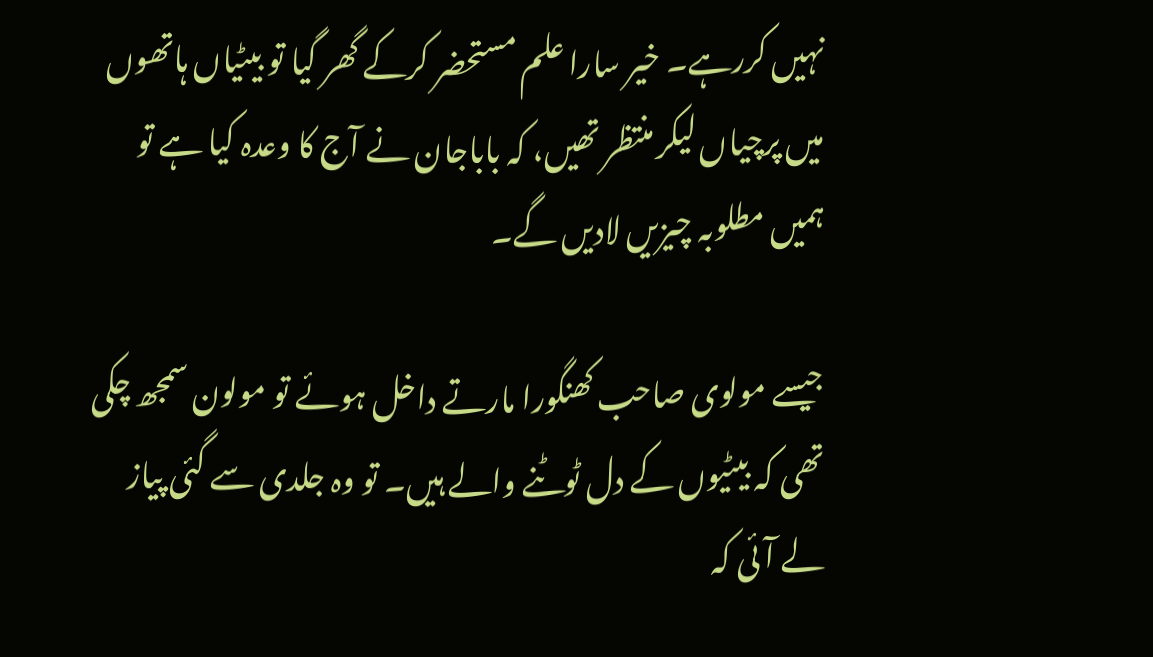نہیں کررہے۔ خیر سارا علم مستحضر کرکے گھر گیا تو بیٹیاں ہاتھوں میں پرچیاں لیکر منتظر تھیں، کہ باباجان نے آج کا وعدہ کیا ہے تو ہمیں مطلوبہ چیزیں لادیں گے۔

جیسے مولوی صاحب کھنگورا مارتے داخل ہوئے تو مولون سمجھ چکی تھی کہ بیٹیوں کے دل ٹوٹنے والے ہیں۔ تو وہ جلدی سے گئی پیاز لے آئی کہ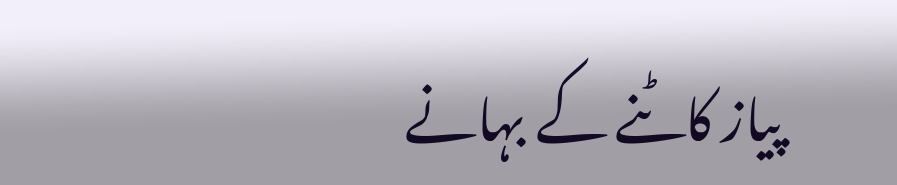پیاز کاٹنے کے بہانے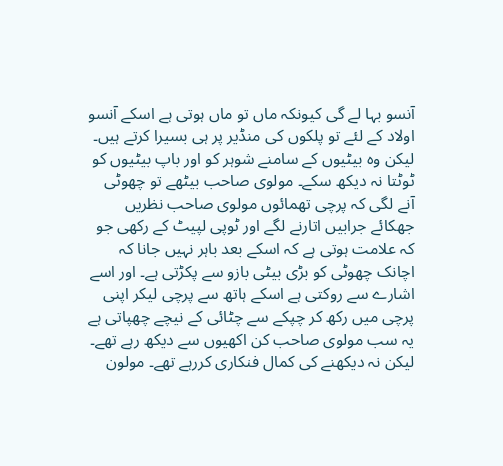آنسو بہا لے گی کیونکہ ماں تو ماں ہوتی ہے اسکے آنسو اولاد کے لئے تو پلکوں کی منڈیر پر ہی بسیرا کرتے ہیں۔ لیکن وہ بیٹیوں کے سامنے شوہر کو اور باپ بیٹیوں کو ٹوٹتا نہ دیکھ سکے۔ مولوی صاحب بیٹھے تو چھوٹی آنے لگی کہ پرچی تھمائوں مولوی صاحب نظریں جھکائے جرابیں اتارنے لگے اور ٹوپی لپیٹ کے رکھی جو کہ علامت ہوتی ہے کہ اسکے بعد باہر نہیں جانا کہ اچانک چھوٹی کو بڑی بیٹی بازو سے پکڑتی ہے۔ اور اسے اشارے سے روکتی ہے اسکے ہاتھ سے پرچی لیکر اپنی پرچی میں رکھ کر چپکے سے چٹائی کے نیچے چھپاتی ہے یہ سب مولوی صاحب کن اکھیوں سے دیکھ رہے تھے۔ لیکن نہ دیکھنے کی کمال فنکاری کررہے تھے۔ مولون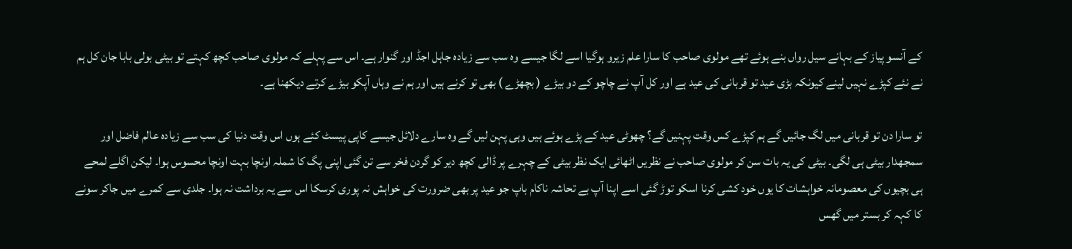کے آنسو پیاز کے بہانے سیل رواں بنے ہوئے تھے مولوی صاحب کا سارا علم زیرو ہوگیا اسے لگا جیسے وہ سب سے زیادہ جاہل اجڈ اور گنوار ہے۔ اس سے پہلے کہ مولوی صاحب کچھ کہتے تو بیٹی بولی بابا جان کل ہم نے نئے کپڑے نہیں لینے کیونکہ بڑی عید تو قربانی کی عید ہے اور کل آپ نے چاچو کے دو بیڑے ( بچھڑے ) بھی تو کرنے ہیں اور ہم نے وہاں آپکو بیڑے کرتے دیکھنا ہے۔

تو سارا دن تو قربانی میں لگ جائیں گے ہم کپڑے کس وقت پہنیں گے؟ چھوٹی عید کے پڑے ہوئے ہیں وہی پہن لیں گے وہ سارے دلائل جیسے کاپی پیسٹ کئے ہوں اس وقت دنیا کی سب سے زیادہ عالم فاضل اور سمجھدار بیٹی ہی لگی۔ بیٹی کی یہ بات سن کر مولوی صاحب نے نظریں اٹھائی ایک نظر بیٹی کے چہرے پر ڈالی کچھ دیر کو گردن فخر سے تن گئی اپنی پگ کا شملہ اونچا بہت اونچا محسوس ہوا۔ لیکن اگلے لمحے ہی بچیوں کی معصومانہ خواہشات کا یوں خود کشی کرنا اسکو توڑ گئی اسے اپنا آپ بے تحاشہ ناکام باپ جو عید پر بھی ضرورت کی خواہش نہ پوری کرسکا اس سے یہ برداشت نہ ہوا۔ جلدی سے کمرے میں جاکر سونے کا کہہ کر بستر میں گھس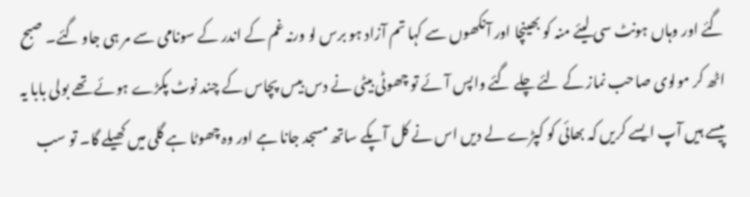گئے اور وہاں ہونٹ سی لیئے منہ کو بھینچا اور آنکھوں سے کہا تم آزاد ہو برس لو ورنہ غم کے اندر کے سونامی سے مر ہی جاو گئے۔ صبح اٹھ کر مولوی صاحب نماز کے لئے چلے گئے واپس آئے تو چھوٹی بیٹی نے دس بیس پچاس کے چند نوٹ پکڑے ہوئے تھے بولی بابا یہ پیسے ہیں آپ ایسے کریں کہ بھائی کو کپڑے لے دیں اس نے کل آپکے ساتھ مسجد جانا ہے اور وہ چھوٹا ہے گلی میں کھیلے گا۔ تو سب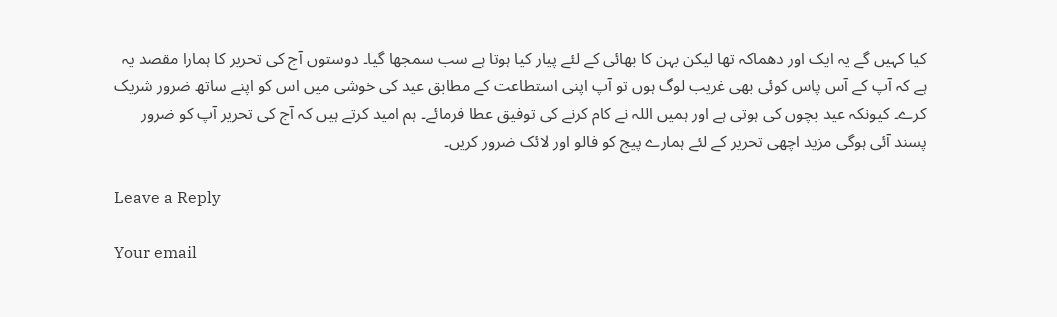کیا کہیں گے یہ ایک اور دھماکہ تھا لیکن بہن کا بھائی کے لئے پیار کیا ہوتا ہے سب سمجھا گیا۔ دوستوں آج کی تحریر کا ہمارا مقصد یہ ہے کہ آپ کے آس پاس کوئی بھی غریب لوگ ہوں تو آپ اپنی استطاعت کے مطابق عید کی خوشی میں اس کو اپنے ساتھ ضرور شریک کرے۔ کیونکہ عید بچوں کی ہوتی ہے اور ہمیں اللہ نے کام کرنے کی توفیق عطا فرمائے۔ ہم امید کرتے ہیں کہ آج کی تحریر آپ کو ضرور پسند آئی ہوگی مزید اچھی تحریر کے لئے ہمارے پیج کو فالو اور لائک ضرور کریں۔

Leave a Reply

Your email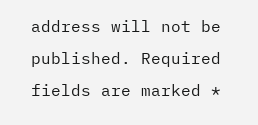address will not be published. Required fields are marked *